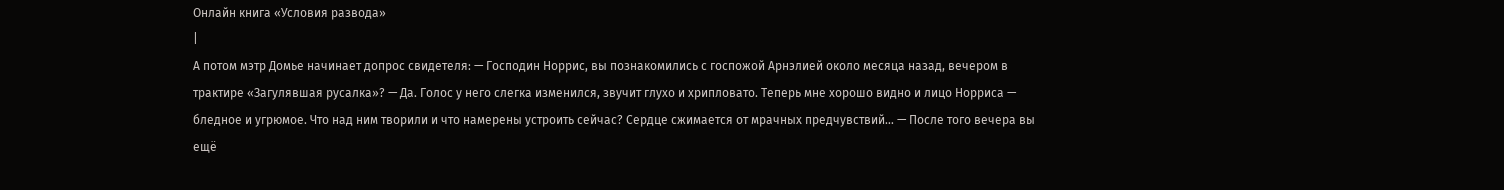Онлайн книга «Условия развода»
|
А потом мэтр Домье начинает допрос свидетеля: — Господин Норрис, вы познакомились с госпожой Арнэлией около месяца назад, вечером в трактире «Загулявшая русалка»? — Да. Голос у него слегка изменился, звучит глухо и хрипловато. Теперь мне хорошо видно и лицо Норриса — бледное и угрюмое. Что над ним творили и что намерены устроить сейчас? Сердце сжимается от мрачных предчувствий… — После того вечера вы ещё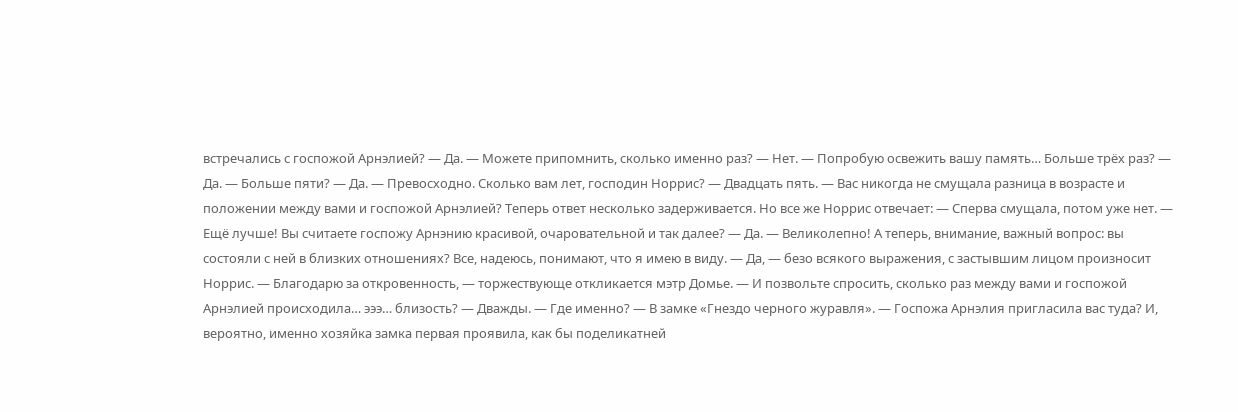встречались с госпожой Арнэлией? — Да. — Можете припомнить, сколько именно раз? — Нет. — Попробую освежить вашу память… Больше трёх раз? — Да. — Больше пяти? — Да. — Превосходно. Сколько вам лет, господин Норрис? — Двадцать пять. — Вас никогда не смущала разница в возрасте и положении между вами и госпожой Арнэлией? Теперь ответ несколько задерживается. Но все же Норрис отвечает: — Сперва смущала, потом уже нет. — Ещё лучше! Вы считаете госпожу Арнэнию красивой, очаровательной и так далее? — Да. — Великолепно! А теперь, внимание, важный вопрос: вы состояли с ней в близких отношениях? Все, надеюсь, понимают, что я имею в виду. — Да, — безо всякого выражения, с застывшим лицом произносит Норрис. — Благодарю за откровенность, — торжествующе откликается мэтр Домье. — И позвольте спросить, сколько раз между вами и госпожой Арнэлией происходила… эээ… близость? — Дважды. — Где именно? — В замке «Гнездо черного журавля». — Госпожа Арнэлия пригласила вас туда? И, вероятно, именно хозяйка замка первая проявила, как бы поделикатней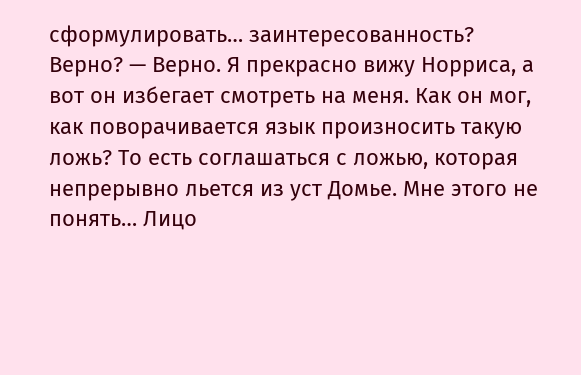сформулировать… заинтересованность? Верно? — Верно. Я прекрасно вижу Норриса, а вот он избегает смотреть на меня. Как он мог, как поворачивается язык произносить такую ложь? То есть соглашаться с ложью, которая непрерывно льется из уст Домье. Мне этого не понять… Лицо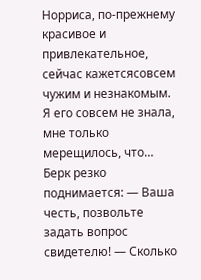Норриса, по-прежнему красивое и привлекательное, сейчас кажетсясовсем чужим и незнакомым. Я его совсем не знала, мне только мерещилось, что… Берк резко поднимается: — Ваша честь, позвольте задать вопрос свидетелю! — Сколько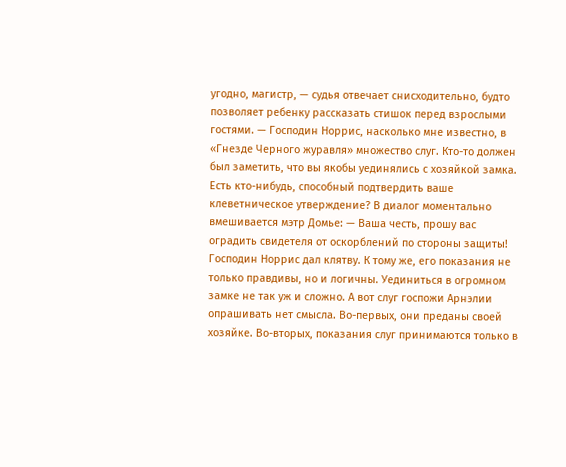угодно, магистр, — судья отвечает снисходительно, будто позволяет ребенку рассказать стишок перед взрослыми гостями. — Господин Норрис, насколько мне известно, в «Гнезде Черного журавля» множество слуг. Кто-то должен был заметить, что вы якобы уединялись с хозяйкой замка. Есть кто-нибудь, способный подтвердить ваше клеветническое утверждение? В диалог моментально вмешивается мэтр Домье: — Ваша честь, прошу вас оградить свидетеля от оскорблений по стороны защиты! Господин Норрис дал клятву. К тому же, его показания не только правдивы, но и логичны. Уединиться в огромном замке не так уж и сложно. А вот слуг госпожи Арнэлии опрашивать нет смысла. Во-первых, они преданы своей хозяйке. Во-вторых, показания слуг принимаются только в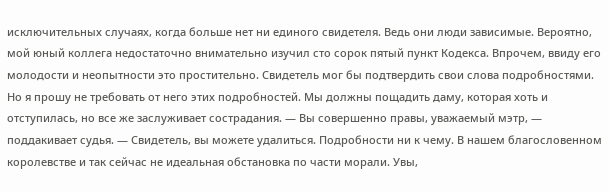исключительных случаях, когда больше нет ни единого свидетеля. Ведь они люди зависимые. Вероятно, мой юный коллега недостаточно внимательно изучил сто сорок пятый пункт Кодекса. Впрочем, ввиду его молодости и неопытности это простительно. Свидетель мог бы подтвердить свои слова подробностями. Но я прошу не требовать от него этих подробностей. Мы должны пощадить даму, которая хоть и отступилась, но все же заслуживает сострадания. — Вы совершенно правы, уважаемый мэтр, — поддакивает судья. — Свидетель, вы можете удалиться. Подробности ни к чему. В нашем благословенном королевстве и так сейчас не идеальная обстановка по части морали. Увы,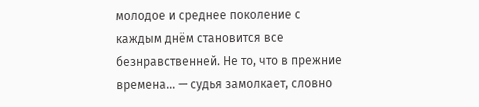молодое и среднее поколение с каждым днём становится все безнравственней. Не то, что в прежние времена… — судья замолкает, словно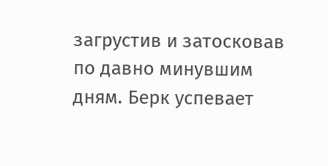загрустив и затосковав по давно минувшим дням. Берк успевает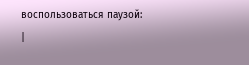воспользоваться паузой: |